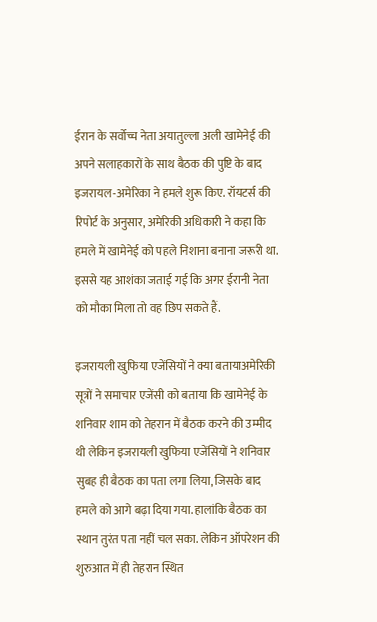ईरान के सर्वोच्च नेता अयातुल्ला अली खामेनेई की अपने सलाहकारों के साथ बैठक की पुष्टि के बाद इजरायल-अमेरिका ने हमले शुरू किए. रॉयटर्स की रिपोर्ट के अनुसार, अमेरिकी अधिकारी ने कहा कि हमले में खामेनेई को पहले निशाना बनाना जरूरी था. इससे यह आशंका जताई गई कि अगर ईरानी नेता को मौका मिला तो वह छिप सकते हैं.

इजरायली खुफिया एजेंसियों ने क्या बतायाअमेरिकी सूत्रों ने समाचार एजेंसी को बताया कि खामेनेई के शनिवार शाम को तेहरान में बैठक करने की उम्मीद थी लेकिन इजरायली खुफिया एजेंसियों ने शनिवार सुबह ही बैठक का पता लगा लिया, जिसके बाद हमले को आगे बढ़ा दिया गया. हालांकि बैठक का स्थान तुरंत पता नहीं चल सका. लेकिन ऑपरेशन की शुरुआत में ही तेहरान स्थित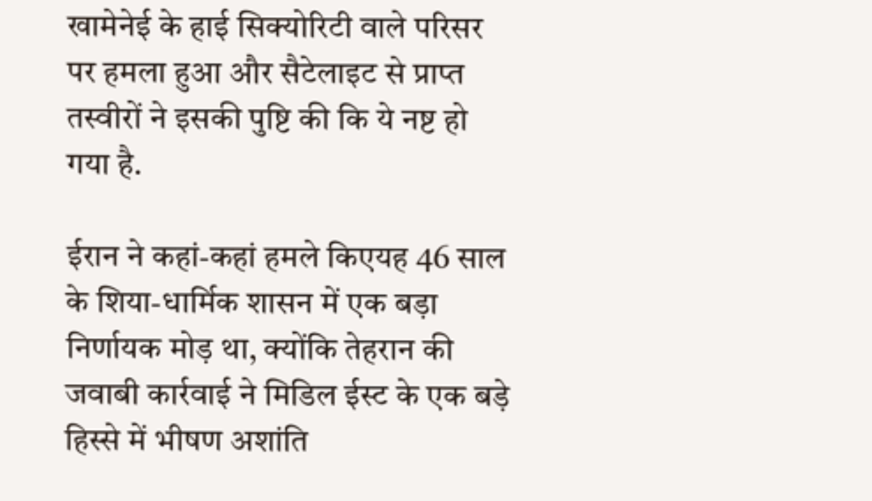खामेनेई के हाई सिक्योरिटी वाले परिसर पर हमला हुआ और सैटेलाइट से प्राप्त तस्वीरों ने इसकी पुष्टि की कि ये नष्ट हो गया है.

ईरान ने कहां-कहां हमले किएयह 46 साल के शिया-धार्मिक शासन में एक बड़ा निर्णायक मोड़ था, क्योंकि तेहरान की जवाबी कार्रवाई ने मिडिल ईस्ट के एक बड़े हिस्से में भीषण अशांति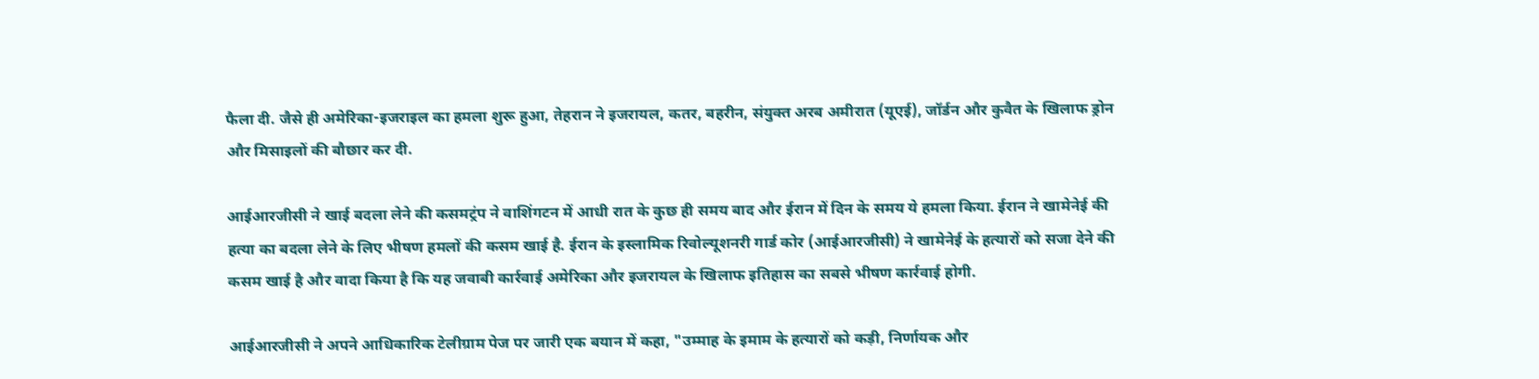फैला दी. जैसे ही अमेरिका-इजराइल का हमला शुरू हुआ, तेहरान ने इजरायल, कतर, बहरीन, संयुक्त अरब अमीरात (यूएई), जॉर्डन और कुवैत के खिलाफ ड्रोन और मिसाइलों की बौछार कर दी.

आईआरजीसी ने खाई बदला लेने की कसमट्रंप ने वाशिंगटन में आधी रात के कुछ ही समय बाद और ईरान में दिन के समय ये हमला किया. ईरान ने खामेनेई की हत्या का बदला लेने के लिए भीषण हमलों की कसम खाई है. ईरान के इस्लामिक रिवोल्यूशनरी गार्ड कोर (आईआरजीसी) ने खामेनेई के हत्यारों को सजा देने की कसम खाई है और वादा किया है कि यह जवाबी कार्रवाई अमेरिका और इजरायल के खिलाफ इतिहास का सबसे भीषण कार्रवाई होगी.

आईआरजीसी ने अपने आधिकारिक टेलीग्राम पेज पर जारी एक बयान में कहा, "उम्माह के इमाम के हत्यारों को कड़ी, निर्णायक और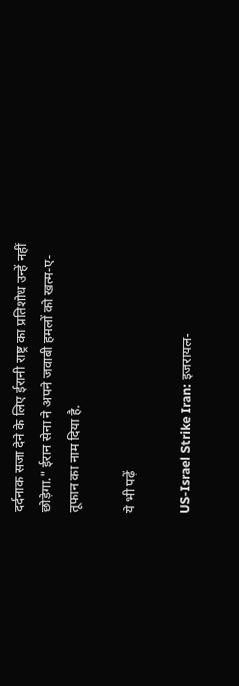दर्दनाक सजा देने के लिए ईरानी राष्ट्र का प्रतिशोध उन्हें नहीं छोड़ेगा." ईरान सेना ने अपने जवाबी हमलों को खत्म-ए-तूफान का नाम दिया है.

ये भी पढ़ें

US-Israel Strike Iran: इजरायल-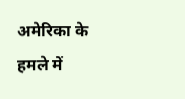अमेरिका के हमले में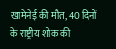खामेनेई की मौत, 40 दिनों के राष्ट्रीय शोक की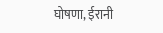घोषणा, ईरानी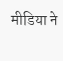मीडिया ने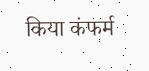किया कंफर्म